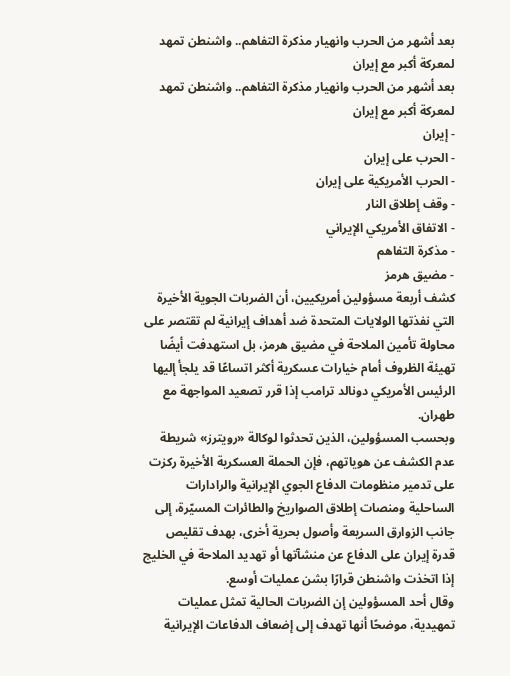بعد أشهر من الحرب وانهيار مذكرة التفاهم.. واشنطن تمهد لمعركة أكبر مع إيران
بعد أشهر من الحرب وانهيار مذكرة التفاهم.. واشنطن تمهد لمعركة أكبر مع إيران
- إيران
- الحرب على إيران
- الحرب الأمريكية على إيران
- وقف إطلاق النار
- الاتفاق الأمريكي الإيراني
- مذكرة التفاهم
- مضيق هرمز
كشف أربعة مسؤولين أمريكيين، أن الضربات الجوية الأخيرة التي نفذتها الولايات المتحدة ضد أهداف إيرانية لم تقتصر على محاولة تأمين الملاحة في مضيق هرمز، بل استهدفت أيضًا تهيئة الظروف أمام خيارات عسكرية أكثر اتساعًا قد يلجأ إليها الرئيس الأمريكي دونالد ترامب إذا قرر تصعيد المواجهة مع طهران.
وبحسب المسؤولين، الذين تحدثوا لوكالة «رويترز» شريطة عدم الكشف عن هوياتهم، فإن الحملة العسكرية الأخيرة ركزت على تدمير منظومات الدفاع الجوي الإيرانية والرادارات الساحلية ومنصات إطلاق الصواريخ والطائرات المسيّرة، إلى جانب الزوارق السريعة وأصول بحرية أخرى، بهدف تقليص قدرة إيران على الدفاع عن منشآتها أو تهديد الملاحة في الخليج إذا اتخذت واشنطن قرارًا بشن عمليات أوسع.
وقال أحد المسؤولين إن الضربات الحالية تمثل عمليات تمهيدية، موضحًا أنها تهدف إلى إضعاف الدفاعات الإيرانية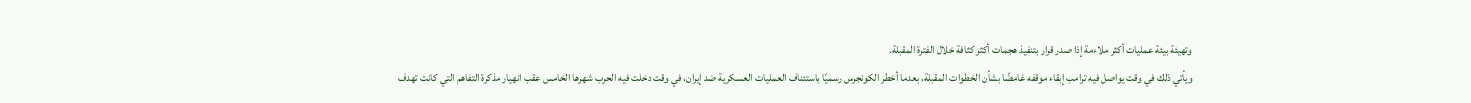وتهيئة بيئة عمليات أكثر ملاءمة إذا صدر قرار بتنفيذ هجمات أكثر كثافة خلال الفترة المقبلة.
ويأتي ذلك في وقت يواصل فيه ترامب إبقاء موقفه غامضًا بشأن الخطوات المقبلة، بعدما أخطر الكونجرس رسميًا باستئناف العمليات العسكرية ضد إيران، في وقت دخلت فيه الحرب شهرها الخامس عقب انهيار مذكرة التفاهم التي كانت تهدف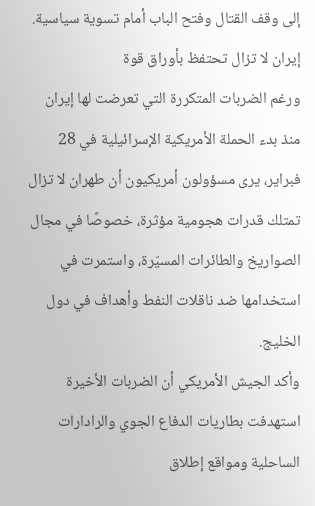إلى وقف القتال وفتح الباب أمام تسوية سياسية.
إيران لا تزال تحتفظ بأوراق قوة
ورغم الضربات المتكررة التي تعرضت لها إيران منذ بدء الحملة الأمريكية الإسرائيلية في 28 فبراير، يرى مسؤولون أمريكيون أن طهران لا تزال تمتلك قدرات هجومية مؤثرة، خصوصًا في مجال الصواريخ والطائرات المسيّرة، واستمرت في استخدامها ضد ناقلات النفط وأهداف في دول الخليج.
وأكد الجيش الأمريكي أن الضربات الأخيرة استهدفت بطاريات الدفاع الجوي والرادارات الساحلية ومواقع إطلاق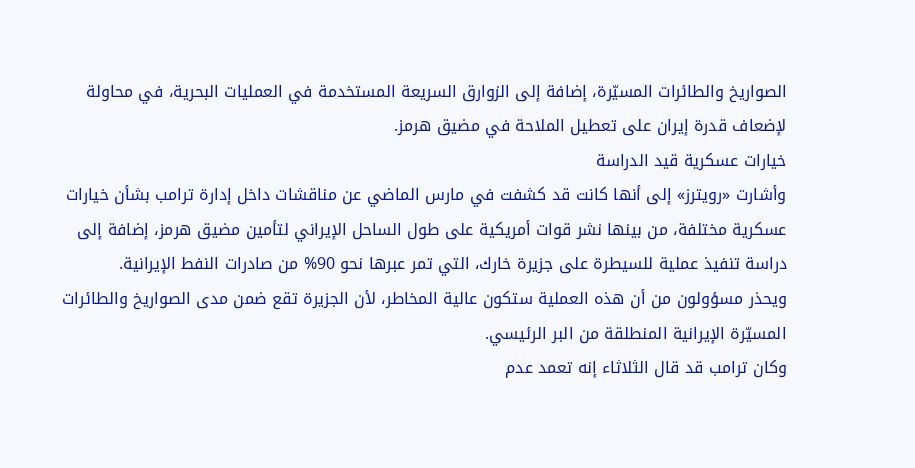الصواريخ والطائرات المسيّرة، إضافة إلى الزوارق السريعة المستخدمة في العمليات البحرية، في محاولة لإضعاف قدرة إيران على تعطيل الملاحة في مضيق هرمز.
خيارات عسكرية قيد الدراسة
وأشارت «رويترز» إلى أنها كانت قد كشفت في مارس الماضي عن مناقشات داخل إدارة ترامب بشأن خيارات عسكرية مختلفة، من بينها نشر قوات أمريكية على طول الساحل الإيراني لتأمين مضيق هرمز، إضافة إلى دراسة تنفيذ عملية للسيطرة على جزيرة خارك، التي تمر عبرها نحو 90% من صادرات النفط الإيرانية.
ويحذر مسؤولون من أن هذه العملية ستكون عالية المخاطر، لأن الجزيرة تقع ضمن مدى الصواريخ والطائرات المسيّرة الإيرانية المنطلقة من البر الرئيسي.
وكان ترامب قد قال الثلاثاء إنه تعمد عدم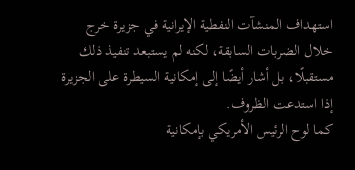استهداف المنشآت النفطية الإيرانية في جزيرة خرج خلال الضربات السابقة، لكنه لم يستبعد تنفيذ ذلك مستقبلًا، بل أشار أيضًا إلى إمكانية السيطرة على الجزيرة إذا استدعت الظروف.
كما لوح الرئيس الأمريكي بإمكانية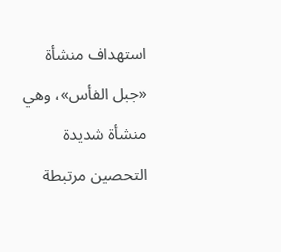استهداف منشأة «جبل الفأس»، وهي منشأة شديدة التحصين مرتبطة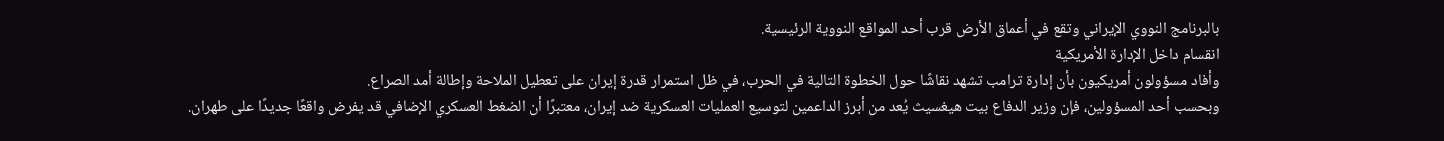بالبرنامج النووي الإيراني وتقع في أعماق الأرض قرب أحد المواقع النووية الرئيسية.
انقسام داخل الإدارة الأمريكية
وأفاد مسؤولون أمريكيون بأن إدارة ترامب تشهد نقاشًا حول الخطوة التالية في الحرب، في ظل استمرار قدرة إيران على تعطيل الملاحة وإطالة أمد الصراع.
وبحسب أحد المسؤولين، فإن وزير الدفاع بيت هيغسيث يُعد من أبرز الداعمين لتوسيع العمليات العسكرية ضد إيران، معتبرًا أن الضغط العسكري الإضافي قد يفرض واقعًا جديدًا على طهران.